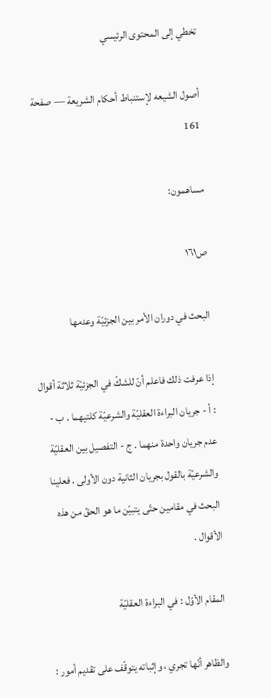تخطي إلى المحتوى الرئيسي

أصول الشيعه لإستنباط أحكام الشريعة — صفحة 161

مساهمون:

ص١٦١

البحث في دوران الأمر بين الجزئيّة وعدمها

إذا عرفت ذلك فاعلم أنّ للشكّ في الجزئيّة ثلاثة أقوال : أ - جريان البراءة العقليّة والشرعيّة كلتيهما . ب - عدم جريان واحدة منهما . ج - التفصيل بين العقليّة والشرعيّة بالقول بجريان الثانية دون الأولى . فعلينا البحث في مقامين حتّى يتبيّن ما هو الحقّ من هذه الأقوال .

المقام الأوّل : في البراءة العقليّة

والظاهر أنّها تجري ، وإثباته يتوقّف على تقديم أمور :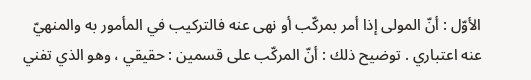الأوّل : أنّ المولى إذا أمر بمركّب أو نهى عنه فالتركيب في المأمور به والمنهيّ عنه اعتباري . توضيح ذلك : أنّ المركّب على قسمين : حقيقي ، وهو الذي تفني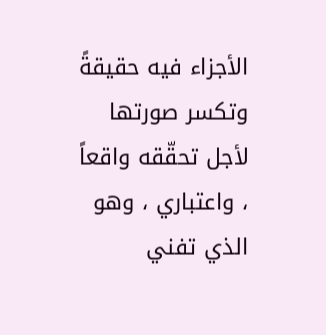الأجزاء فيه حقيقةً وتكسر صورتها لأجل تحقّقه واقعاً ، واعتباري ، وهو الذي تفني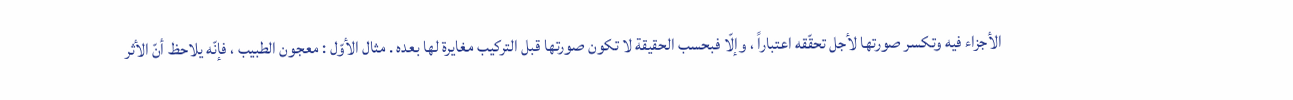الأجزاء فيه وتكسر صورتها لأجل تحقّقه اعتباراً ، وإلّا فبحسب الحقيقة لا تكون صورتها قبل التركيب مغايرة لها بعده . مثال الأوّل : معجون الطبيب ، فإنّه يلاحظ أنّ الأثر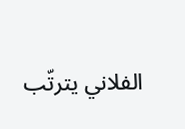الفلاني يترتّب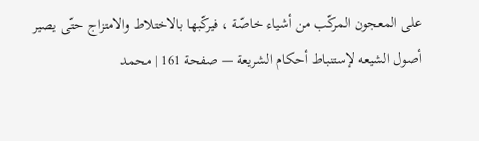على المعجون المركّب من أشياء خاصّة ، فيركّبها بالاختلاط والامتزاج حتّى يصير
أصول الشيعه لإستنباط أحكام الشريعة — صفحة 161 | محمد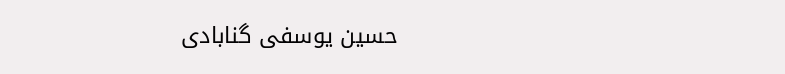حسين يوسفى گنابادى